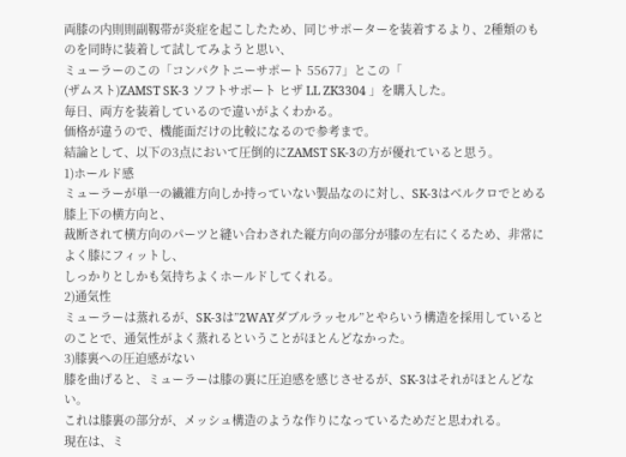両膝の内則則副靱帯が炎症を起こしたため、同じサポーターを装着するより、2種類のものを同時に装着して試してみようと思い、
ミューラーのこの「コンパクトニーサポート 55677」とこの「
(ザムスト)ZAMST SK-3 ソフトサポート ヒザ LL ZK3304 」を購入した。
毎日、両方を装着しているので違いがよくわかる。
価格が違うので、機能面だけの比較になるので参考まで。
結論として、以下の3点において圧倒的にZAMST SK-3の方が優れていると思う。
1)ホールド感
ミューラーが単一の繊維方向しか持っていない製品なのに対し、SK-3はベルクロでとめる膝上下の横方向と、
裁断されて横方向のパーツと縫い合わされた縦方向の部分が膝の左右にくるため、非常によく膝にフィットし、
しっかりとしかも気持ちよくホールドしてくれる。
2)通気性
ミューラーは蒸れるが、SK-3は”2WAYダブルラッセル”とやらいう構造を採用しているとのことで、通気性がよく蒸れるということがほとんどなかった。
3)膝裏への圧迫感がない
膝を曲げると、ミューラーは膝の裏に圧迫感を感じさせるが、SK-3はそれがほとんどない。
これは膝裏の部分が、メッシュ構造のような作りになっているためだと思われる。
現在は、ミ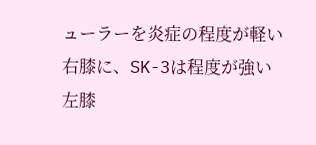ューラーを炎症の程度が軽い右膝に、SK-3は程度が強い左膝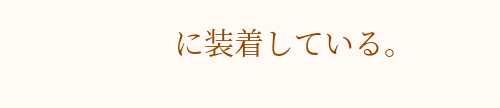に装着している。